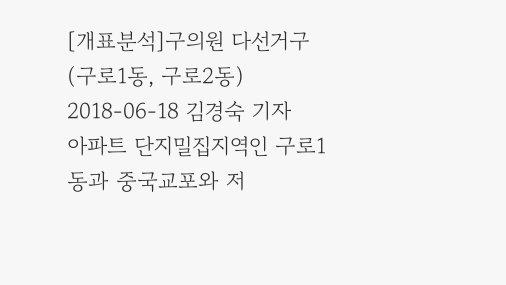[개표분석]구의원 다선거구(구로1동, 구로2동)
2018-06-18 김경숙 기자
아파트 단지밀집지역인 구로1동과 중국교포와 저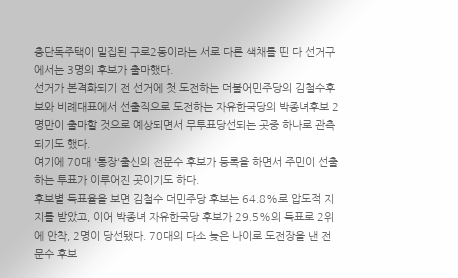층단독주택이 밀집된 구로2동이라는 서로 다른 색채를 띤 다 선거구에서는 3명의 후보가 출마했다.
선거가 본격화되기 전 선거에 첫 도전하는 더불어민주당의 김철수후보와 비례대표에서 선출직으로 도전하는 자유한국당의 박종녀후보 2명만이 출마할 것으로 예상되면서 무투표당선되는 곳중 하나로 관측되기도 했다.
여기에 70대 '통장'출신의 전문수 후보가 등록을 하면서 주민이 선출하는 투표가 이루어진 곳이기도 하다.
후보별 득표율을 보면 김철수 더민주당 후보는 64.8%로 압도적 지지를 받았고, 이어 박종녀 자유한국당 후보가 29.5%의 득표로 2위에 안착, 2명이 당선됐다. 70대의 다소 늦은 나이로 도전장을 낸 전문수 후보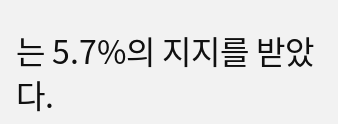는 5.7%의 지지를 받았다.